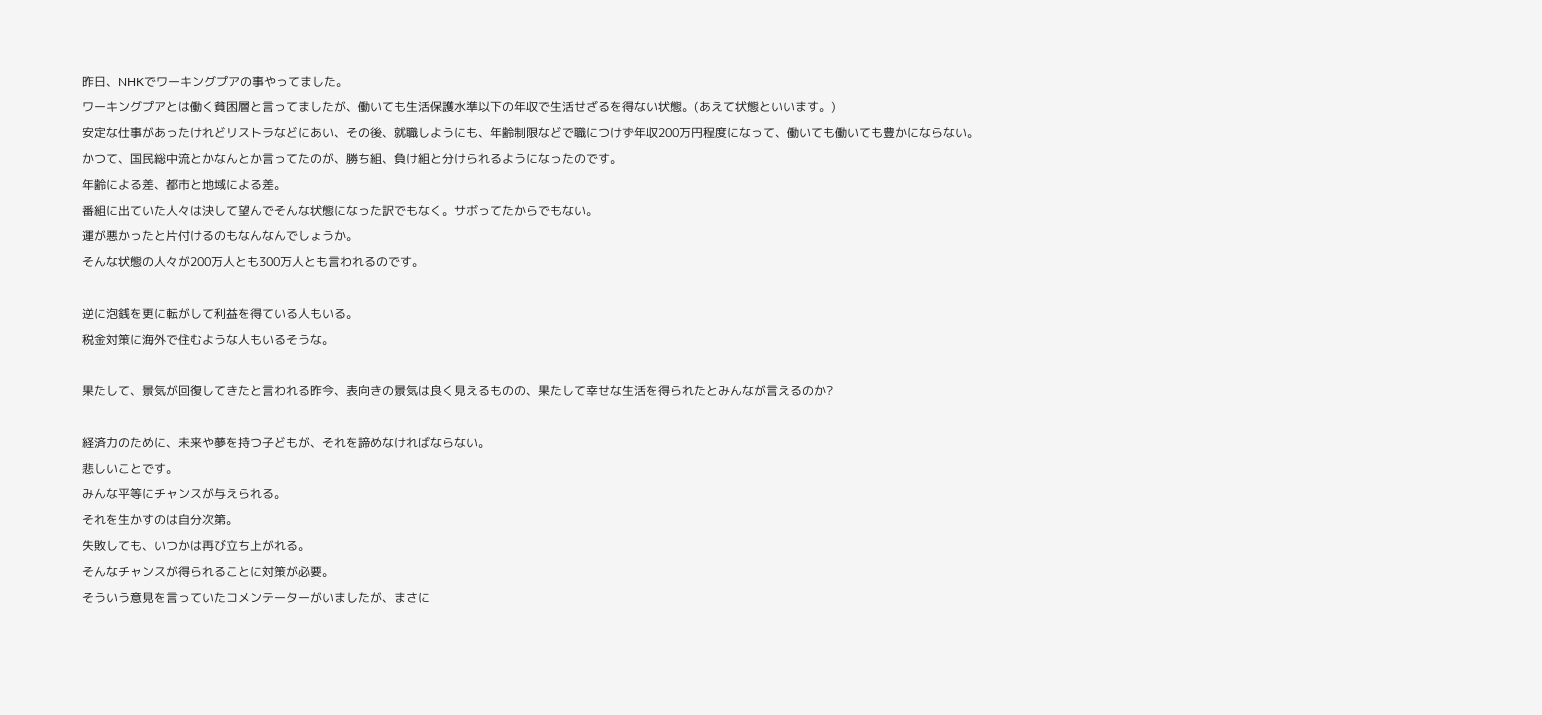昨日、NHKでワーキングプアの事やってました。
ワーキングプアとは働く貧困層と言ってましたが、働いても生活保護水準以下の年収で生活せざるを得ない状態。(あえて状態といいます。)
安定な仕事があったけれどリストラなどにあい、その後、就職しようにも、年齢制限などで職につけず年収200万円程度になって、働いても働いても豊かにならない。
かつて、国民総中流とかなんとか言ってたのが、勝ち組、負け組と分けられるようになったのです。
年齢による差、都市と地域による差。
番組に出ていた人々は決して望んでそんな状態になった訳でもなく。サボってたからでもない。
運が悪かったと片付けるのもなんなんでしょうか。
そんな状態の人々が200万人とも300万人とも言われるのです。

逆に泡銭を更に転がして利益を得ている人もいる。
税金対策に海外で住むような人もいるそうな。

果たして、景気が回復してきたと言われる昨今、表向きの景気は良く見えるものの、果たして幸せな生活を得られたとみんなが言えるのか?

経済力のために、未来や夢を持つ子どもが、それを諦めなければならない。
悲しいことです。
みんな平等にチャンスが与えられる。
それを生かすのは自分次第。
失敗しても、いつかは再び立ち上がれる。
そんなチャンスが得られることに対策が必要。
そういう意見を言っていたコメンテーターがいましたが、まさに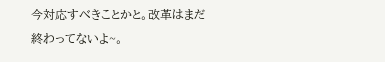今対応すべきことかと。改革はまだ終わってないよ~。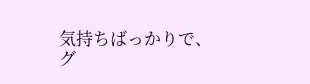気持ちばっかりで、グ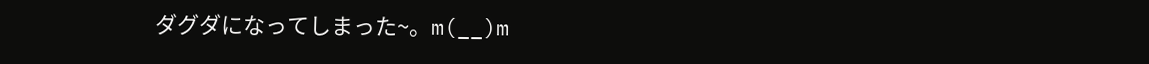ダグダになってしまった~。m(__)m